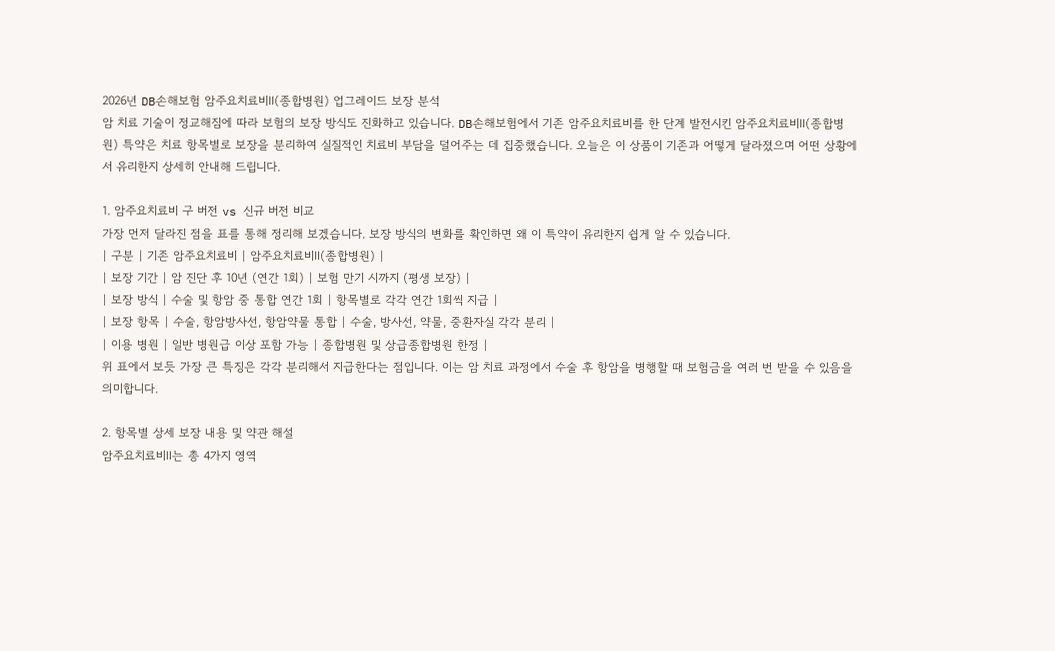2026년 DB손해보험 암주요치료비Ⅱ(종합병원) 업그레이드 보장 분석
암 치료 기술이 정교해짐에 따라 보험의 보장 방식도 진화하고 있습니다. DB손해보험에서 기존 암주요치료비를 한 단계 발전시킨 암주요치료비Ⅱ(종합병원) 특약은 치료 항목별로 보장을 분리하여 실질적인 치료비 부담을 덜어주는 데 집중했습니다. 오늘은 이 상품이 기존과 어떻게 달라졌으며 어떤 상황에서 유리한지 상세히 안내해 드립니다.

1. 암주요치료비 구 버전 vs 신규 버전 비교
가장 먼저 달라진 점을 표를 통해 정리해 보겠습니다. 보장 방식의 변화를 확인하면 왜 이 특약이 유리한지 쉽게 알 수 있습니다.
| 구분 | 기존 암주요치료비 | 암주요치료비Ⅱ(종합병원) |
| 보장 기간 | 암 진단 후 10년 (연간 1회) | 보험 만기 시까지 (평생 보장) |
| 보장 방식 | 수술 및 항암 중 통합 연간 1회 | 항목별로 각각 연간 1회씩 지급 |
| 보장 항목 | 수술, 항암방사선, 항암약물 통합 | 수술, 방사선, 약물, 중환자실 각각 분리 |
| 이용 병원 | 일반 병원급 이상 포함 가능 | 종합병원 및 상급종합병원 한정 |
위 표에서 보듯 가장 큰 특징은 각각 분리해서 지급한다는 점입니다. 이는 암 치료 과정에서 수술 후 항암을 병행할 때 보험금을 여러 번 받을 수 있음을 의미합니다.

2. 항목별 상세 보장 내용 및 약관 해설
암주요치료비Ⅱ는 총 4가지 영역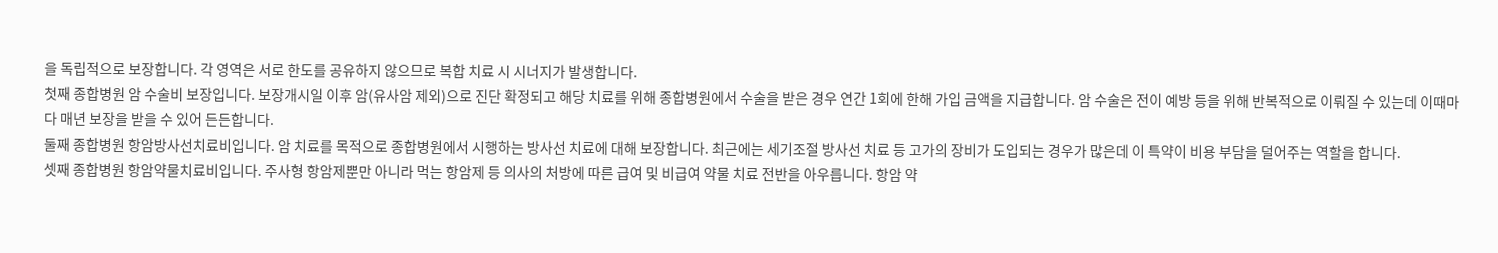을 독립적으로 보장합니다. 각 영역은 서로 한도를 공유하지 않으므로 복합 치료 시 시너지가 발생합니다.
첫째 종합병원 암 수술비 보장입니다. 보장개시일 이후 암(유사암 제외)으로 진단 확정되고 해당 치료를 위해 종합병원에서 수술을 받은 경우 연간 1회에 한해 가입 금액을 지급합니다. 암 수술은 전이 예방 등을 위해 반복적으로 이뤄질 수 있는데 이때마다 매년 보장을 받을 수 있어 든든합니다.
둘째 종합병원 항암방사선치료비입니다. 암 치료를 목적으로 종합병원에서 시행하는 방사선 치료에 대해 보장합니다. 최근에는 세기조절 방사선 치료 등 고가의 장비가 도입되는 경우가 많은데 이 특약이 비용 부담을 덜어주는 역할을 합니다.
셋째 종합병원 항암약물치료비입니다. 주사형 항암제뿐만 아니라 먹는 항암제 등 의사의 처방에 따른 급여 및 비급여 약물 치료 전반을 아우릅니다. 항암 약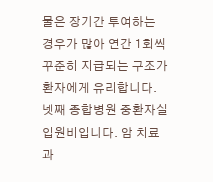물은 장기간 투여하는 경우가 많아 연간 1회씩 꾸준히 지급되는 구조가 환자에게 유리합니다.
넷째 종합병원 중환자실 입원비입니다. 암 치료 과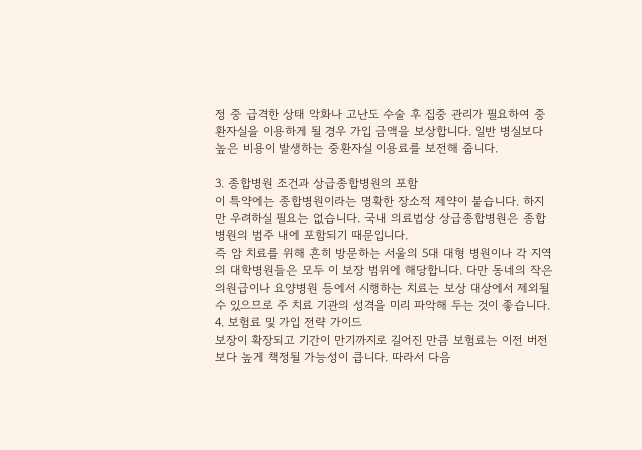정 중 급격한 상태 악화나 고난도 수술 후 집중 관리가 필요하여 중환자실을 이용하게 될 경우 가입 금액을 보상합니다. 일반 병실보다 높은 비용이 발생하는 중환자실 이용료를 보전해 줍니다.

3. 종합병원 조건과 상급종합병원의 포함
이 특약에는 종합병원이라는 명확한 장소적 제약이 붙습니다. 하지만 우려하실 필요는 없습니다. 국내 의료법상 상급종합병원은 종합병원의 범주 내에 포함되기 때문입니다.
즉 암 치료를 위해 흔히 방문하는 서울의 5대 대형 병원이나 각 지역의 대학병원들은 모두 이 보장 범위에 해당합니다. 다만 동네의 작은 의원급이나 요양병원 등에서 시행하는 치료는 보상 대상에서 제외될 수 있으므로 주 치료 기관의 성격을 미리 파악해 두는 것이 좋습니다.
4. 보험료 및 가입 전략 가이드
보장이 확장되고 기간이 만기까지로 길어진 만큼 보험료는 이전 버전보다 높게 책정될 가능성이 큽니다. 따라서 다음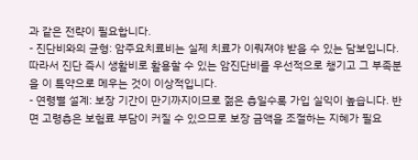과 같은 전략이 필요합니다.
- 진단비와의 균형: 암주요치료비는 실제 치료가 이뤄져야 받을 수 있는 담보입니다. 따라서 진단 즉시 생활비로 활용할 수 있는 암진단비를 우선적으로 챙기고 그 부족분을 이 특약으로 메우는 것이 이상적입니다.
- 연령별 설계: 보장 기간이 만기까지이므로 젊은 층일수록 가입 실익이 높습니다. 반면 고령층은 보험료 부담이 커질 수 있으므로 보장 금액을 조절하는 지혜가 필요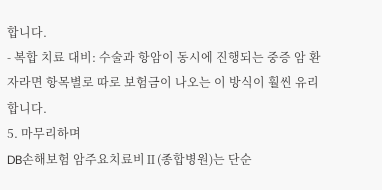합니다.
- 복합 치료 대비: 수술과 항암이 동시에 진행되는 중증 암 환자라면 항목별로 따로 보험금이 나오는 이 방식이 훨씬 유리합니다.
5. 마무리하며
DB손해보험 암주요치료비Ⅱ(종합병원)는 단순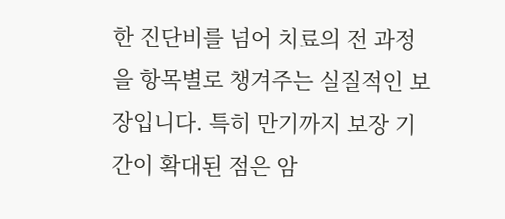한 진단비를 넘어 치료의 전 과정을 항목별로 챙겨주는 실질적인 보장입니다. 특히 만기까지 보장 기간이 확대된 점은 암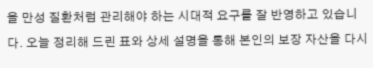을 만성 질환처럼 관리해야 하는 시대적 요구를 잘 반영하고 있습니다. 오늘 정리해 드린 표와 상세 설명을 통해 본인의 보장 자산을 다시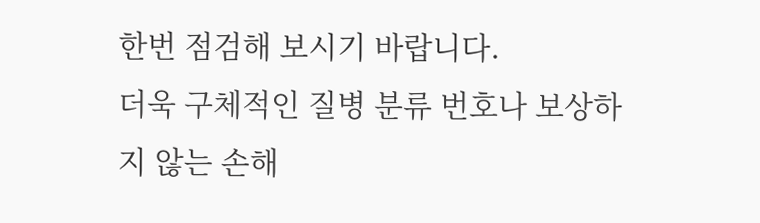한번 점검해 보시기 바랍니다.
더욱 구체적인 질병 분류 번호나 보상하지 않는 손해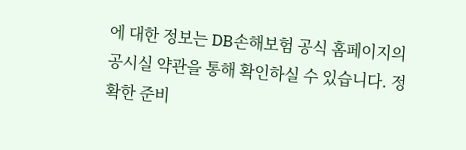에 대한 정보는 DB손해보험 공식 홈페이지의 공시실 약관을 통해 확인하실 수 있습니다. 정확한 준비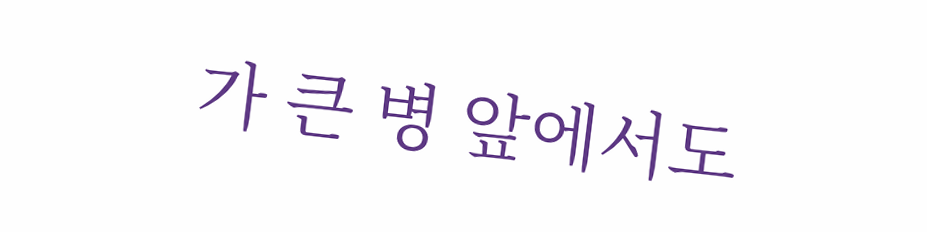가 큰 병 앞에서도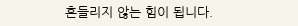흔들리지 않는 힘이 됩니다.